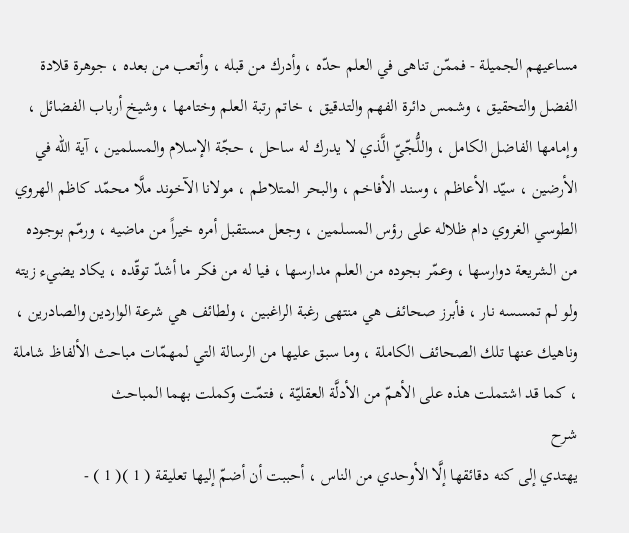مساعيهم الجميلة - فممّن تناهى في العلم حدّه ، وأدرك من قبله ، وأتعب من بعده ، جوهرة قلادة الفضل والتحقيق ، وشمس دائرة الفهم والتدقيق ، خاتم رتبة العلم وختامها ، وشيخ أرباب الفضائل ، وإمامها الفاضل الكامل ، واللُّجّيّ الَّذي لا يدرك له ساحل ، حجّة الإسلام والمسلمين ، آية الله في الأرضين ، سيّد الأعاظم ، وسند الأفاخم ، والبحر المتلاطم ، مولانا الآخوند ملَّا محمّد كاظم الهروي الطوسي الغروي دام ظلاله على رؤس المسلمين ، وجعل مستقبل أمره خيراً من ماضيه ، ورمّم بوجوده من الشريعة دوارسها ، وعمّر بجوده من العلم مدارسها ، فيا له من فكر ما أشدّ توقّده ، يكاد يضيء زيته ولو لم تمسسه نار ، فأبرز صحائف هي منتهى رغبة الراغبين ، ولطائف هي شرعة الواردين والصادرين ، وناهيك عنها تلك الصحائف الكاملة ، وما سبق عليها من الرسالة التي لمهمّات مباحث الألفاظ شاملة ، كما قد اشتملت هذه على الأهمّ من الأدلَّة العقليّة ، فتمّت وكملت بهما المباحث
شرح
يهتدي إلى كنه دقائقها إلَّا الأوحدي من الناس ، أحببت أن أضمّ إليها تعليقة ( 1 )( 1 ) -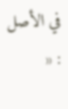في الأصل : «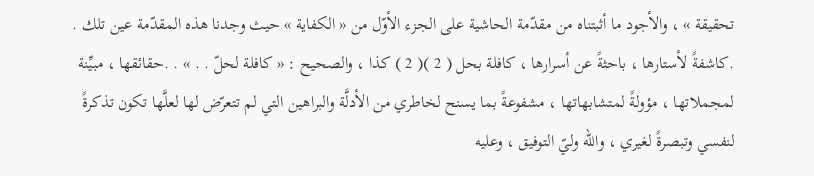تحقيقة » ، والأجود ما أثبتناه من مقدّمة الحاشية على الجزء الأوّل من « الكفاية » حيث وجدنا هذه المقدّمة عين تلك . .كاشفةً لأستارها ، باحثةً عن أسرارها ، كافلة بحل ( 2 )( 2 ) كذا ، والصحيح : « كافلة لحلّ . . » . .حقائقها ، مبيِّنة لمجملاتها ، مؤولةً لمتشابهاتها ، مشفوعةً بما يسنح لخاطري من الأدلَّة والبراهين التي لم تتعرّض لها لعلَّها تكون تذكرةً لنفسي وتبصرةً لغيري ، والله وليّ التوفيق ، وعليه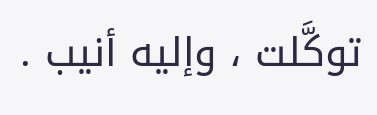توكَّلت ، وإليه أنيب .